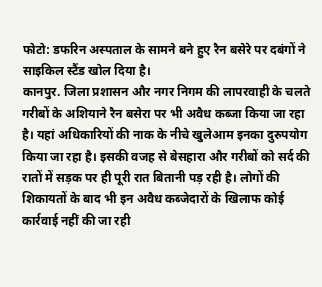फोटो: डफरिन अस्पताल के सामने बने हुए रैन बसेरे पर दबंगों ने साइकिल स्टैंड खोल दिया है।
कानपुर. जिला प्रशासन और नगर निगम की लापरवाही के चलते गरीबों के अशियाने रैन बसेरा पर भी अवैध कब्जा किया जा रहा है। यहां अधिकारियों की नाक के नीचे खुलेआम इनका दुरुपयोग किया जा रहा है। इसकी वजह से बेसहारा और गरीबों को सर्द की रातों में सड़क पर ही पूरी रात बितानी पड़ रही है। लोगों की शिकायतों के बाद भी इन अवैध कब्जेदारों के खिलाफ कोई कार्रवाई नहीं की जा रही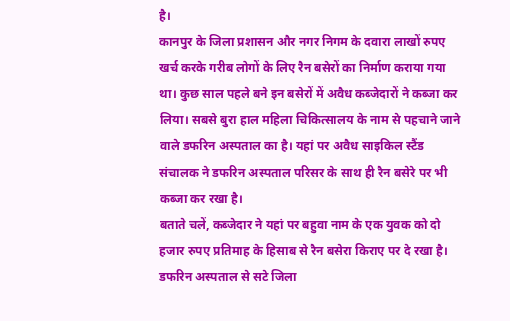है।
कानपुर के जिला प्रशासन और नगर निगम के दवारा लाखों रुपए खर्च करके गरीब लोगों के लिए रैन बसेरों का निर्माण कराया गया था। कुछ साल पहले बने इन बसेरों में अवैध कब्जेदारों ने कब्जा कर लिया। सबसे बुरा हाल महिला चिकित्सालय के नाम से पहचाने जाने वाले डफरिन अस्पताल का है। यहां पर अवैध साइकिल स्टैंड संचालक ने डफरिन अस्पताल परिसर के साथ ही रैन बसेरे पर भी कब्जा कर रखा है।
बताते चलें, कब्जेदार ने यहां पर बहुवा नाम के एक युवक को दो हजार रुपए प्रतिमाह के हिसाब से रैन बसेरा किराए पर दे रखा है। डफरिन अस्पताल से सटे जिला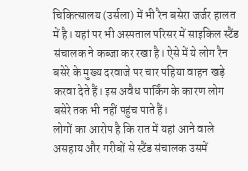चिकित्सालय (उर्सला) में भी रैन बसेरा जर्जर हालत में है। यहां पर भी अस्पताल परिसर में साइकिल स्टैंड संचालक ने कब्जा कर रखा है। ऐसे में ये लोग रैन बसेरे के मुख्य दरवाजे पर चार पहिया वाहन खड़े करवा देते हैं। इस अवैध पार्किंग के कारण लोग बसेरे तक भी नहीं पहुंच पाते हैं।
लोगों का आरोप है कि रात में यहां आने वाले असहाय और गरीबों से स्टैंड संचालक उसमें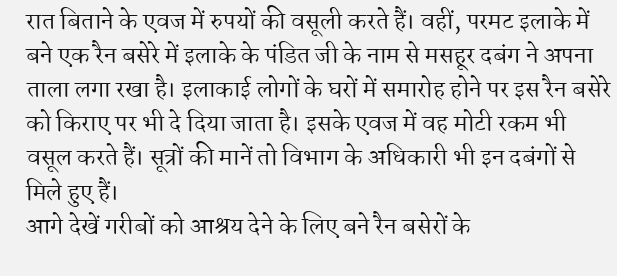रात बिताने के एवज में रुपयों की वसूली करते हैं। वहीं, परमट इलाके में बने एक रैन बसेरे में इलाके के पंडित जी के नाम से मसहूर दबंग ने अपना ताला लगा रखा है। इलाकाई लोगों के घरों में समारोह होने पर इस रैन बसेरे को किराए पर भी दे दिया जाता है। इसके एवज में वह मोटी रकम भी वसूल करते हैं। सूत्रों की मानें तो विभाग के अधिकारी भी इन दबंगों से मिले हुए हैं।
आगे देखें गरीबों को आश्रय देने के लिए बने रैन बसेरों के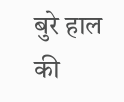बुरे हाल की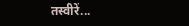तस्वीरें...